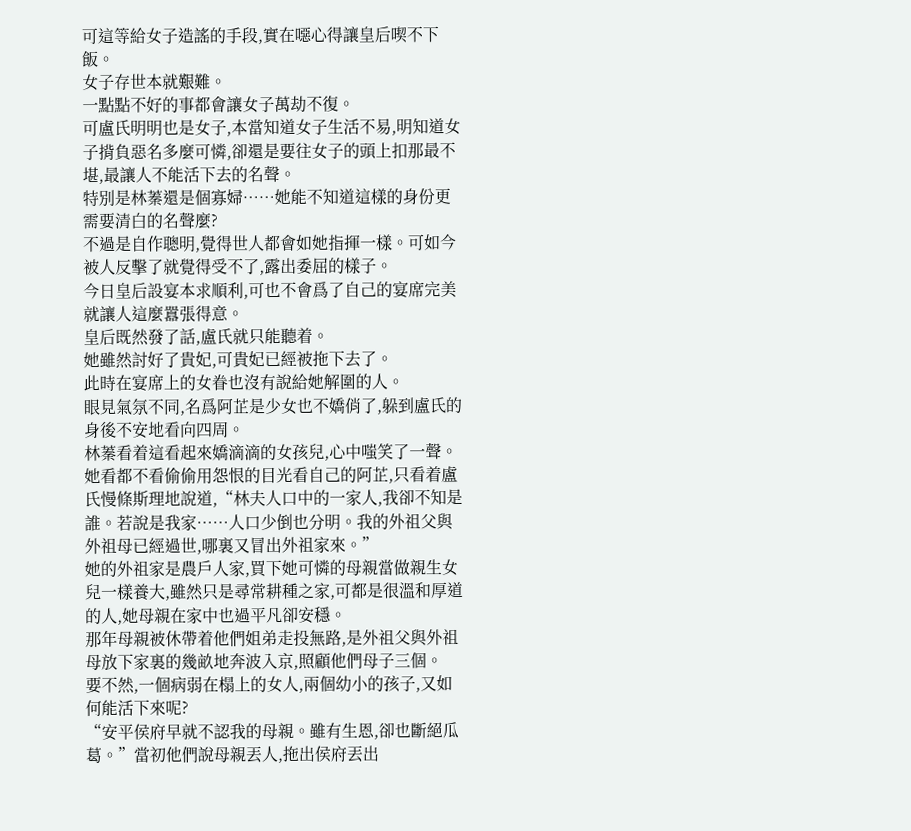可這等給女子造謠的手段,實在噁心得讓皇后喫不下飯。
女子存世本就艱難。
一點點不好的事都會讓女子萬劫不復。
可盧氏明明也是女子,本當知道女子生活不易,明知道女子揹負惡名多麼可憐,卻還是要往女子的頭上扣那最不堪,最讓人不能活下去的名聲。
特別是林蓁還是個寡婦……她能不知道這樣的身份更需要清白的名聲麼?
不過是自作聰明,覺得世人都會如她指揮一樣。可如今被人反擊了就覺得受不了,露出委屈的樣子。
今日皇后設宴本求順利,可也不會爲了自己的宴席完美就讓人這麼囂張得意。
皇后既然發了話,盧氏就只能聽着。
她雖然討好了貴妃,可貴妃已經被拖下去了。
此時在宴席上的女眷也沒有說給她解圍的人。
眼見氣氛不同,名爲阿芷是少女也不嬌俏了,躲到盧氏的身後不安地看向四周。
林蓁看着這看起來嬌滴滴的女孩兒,心中嗤笑了一聲。
她看都不看偷偷用怨恨的目光看自己的阿芷,只看着盧氏慢條斯理地說道,“林夫人口中的一家人,我卻不知是誰。若說是我家……人口少倒也分明。我的外祖父與外祖母已經過世,哪裏又冒出外祖家來。”
她的外祖家是農戶人家,買下她可憐的母親當做親生女兒一樣養大,雖然只是尋常耕種之家,可都是很溫和厚道的人,她母親在家中也過平凡卻安穩。
那年母親被休帶着他們姐弟走投無路,是外祖父與外祖母放下家裏的幾畝地奔波入京,照顧他們母子三個。
要不然,一個病弱在榻上的女人,兩個幼小的孩子,又如何能活下來呢?
“安平侯府早就不認我的母親。雖有生恩,卻也斷絕瓜葛。”當初他們說母親丟人,拖出侯府丟出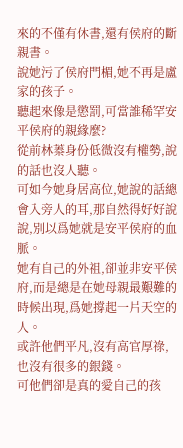來的不僅有休書,還有侯府的斷親書。
說她污了侯府門楣,她不再是盧家的孩子。
聽起來像是懲罰,可當誰稀罕安平侯府的親緣麼?
從前林蓁身份低微沒有權勢,說的話也沒人聽。
可如今她身居高位,她說的話總會入旁人的耳,那自然得好好說說,別以爲她就是安平侯府的血脈。
她有自己的外祖,卻並非安平侯府,而是總是在她母親最艱難的時候出現,爲她撐起一片天空的人。
或許他們平凡,沒有高官厚祿,也沒有很多的銀錢。
可他們卻是真的愛自己的孩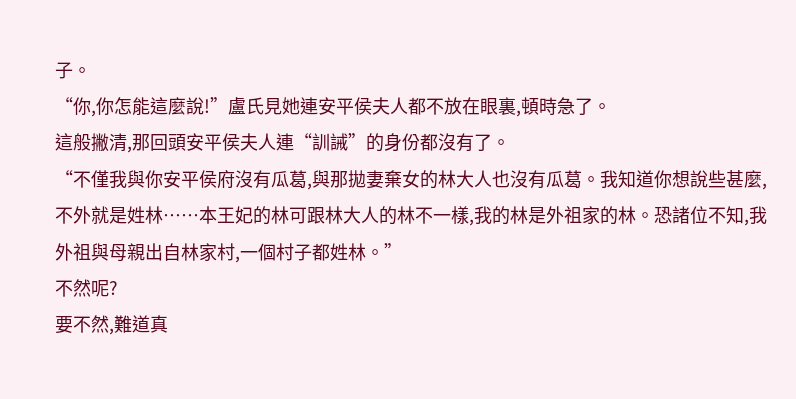子。
“你,你怎能這麼說!”盧氏見她連安平侯夫人都不放在眼裏,頓時急了。
這般撇清,那回頭安平侯夫人連“訓誡”的身份都沒有了。
“不僅我與你安平侯府沒有瓜葛,與那拋妻棄女的林大人也沒有瓜葛。我知道你想說些甚麼,不外就是姓林……本王妃的林可跟林大人的林不一樣,我的林是外祖家的林。恐諸位不知,我外祖與母親出自林家村,一個村子都姓林。”
不然呢?
要不然,難道真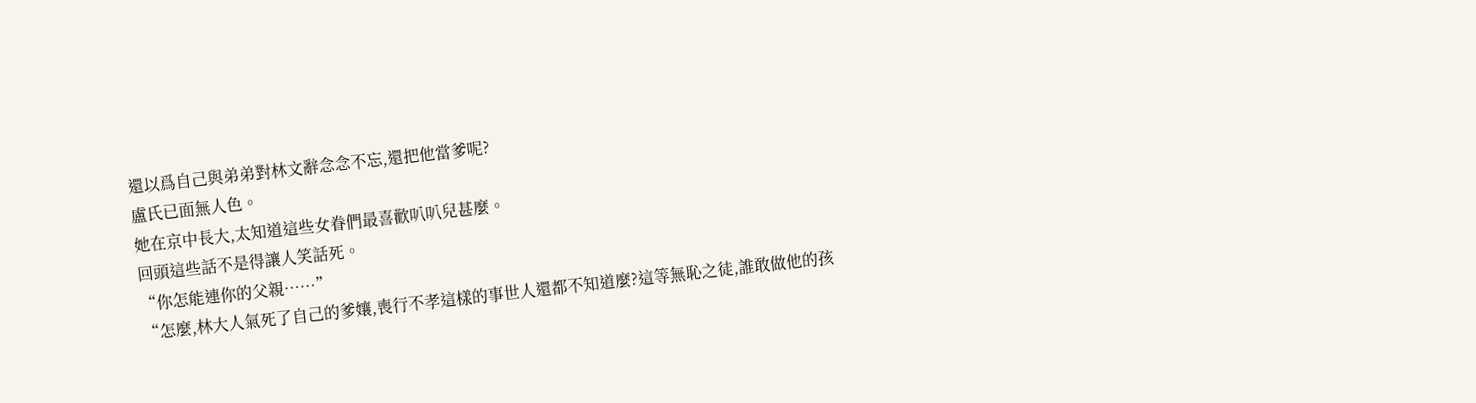還以爲自己與弟弟對林文辭念念不忘,還把他當爹呢?
盧氏已面無人色。
她在京中長大,太知道這些女眷們最喜歡叭叭兒甚麼。
回頭這些話不是得讓人笑話死。
“你怎能連你的父親……”
“怎麼,林大人氣死了自己的爹孃,喪行不孝這樣的事世人還都不知道麼?這等無恥之徒,誰敢做他的孩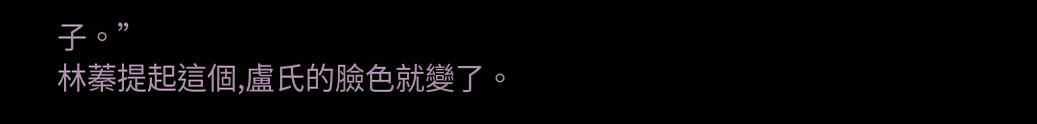子。”
林蓁提起這個,盧氏的臉色就變了。